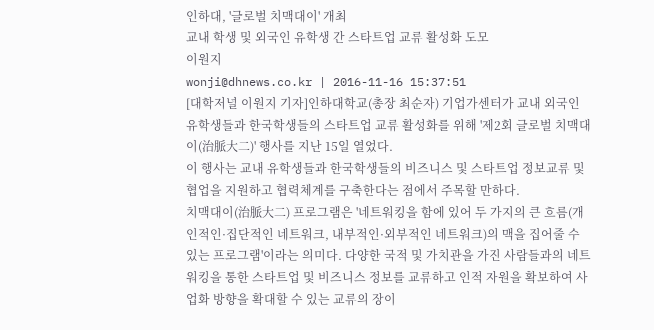인하대, '글로벌 치맥대이' 개최
교내 학생 및 외국인 유학생 간 스타트업 교류 활성화 도모
이원지
wonji@dhnews.co.kr | 2016-11-16 15:37:51
[대학저널 이원지 기자]인하대학교(총장 최순자) 기업가센터가 교내 외국인 유학생들과 한국학생들의 스타트업 교류 활성화를 위해 '제2회 글로벌 치맥대이(治脈大二)' 행사를 지난 15일 열었다.
이 행사는 교내 유학생들과 한국학생들의 비즈니스 및 스타트업 정보교류 및 협업을 지원하고 협력체계를 구축한다는 점에서 주목할 만하다.
치맥대이(治脈大二) 프로그램은 '네트워킹을 함에 있어 두 가지의 큰 흐름(개인적인·집단적인 네트워크, 내부적인·외부적인 네트워크)의 맥을 집어줄 수 있는 프로그램'이라는 의미다. 다양한 국적 및 가치관을 가진 사람들과의 네트워킹을 통한 스타트업 및 비즈니스 정보를 교류하고 인적 자원을 확보하여 사업화 방향을 확대할 수 있는 교류의 장이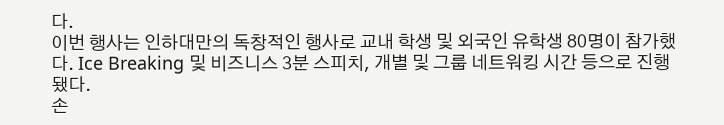다.
이번 행사는 인하대만의 독창적인 행사로 교내 학생 및 외국인 유학생 80명이 참가했다. Ice Breaking 및 비즈니스 3분 스피치, 개별 및 그룹 네트워킹 시간 등으로 진행됐다.
손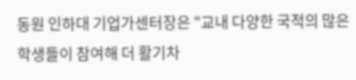동원 인하대 기업가센터장은 "교내 다양한 국적의 많은 학생들이 참여해 더 활기차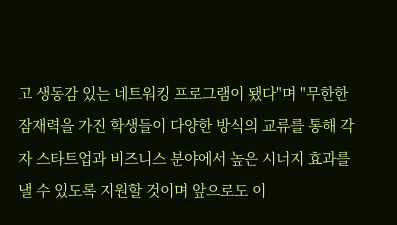고 생동감 있는 네트워킹 프로그램이 됐다"며 "무한한 잠재력을 가진 학생들이 다양한 방식의 교류를 통해 각자 스타트업과 비즈니스 분야에서 높은 시너지 효과를 낼 수 있도록 지원할 것이며 앞으로도 이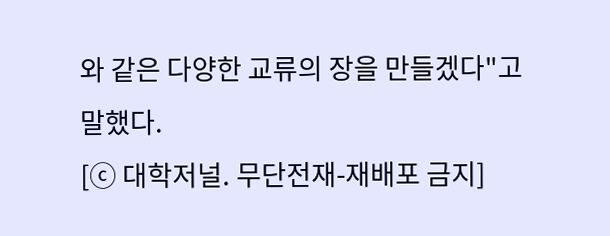와 같은 다양한 교류의 장을 만들겠다"고 말했다.
[ⓒ 대학저널. 무단전재-재배포 금지]